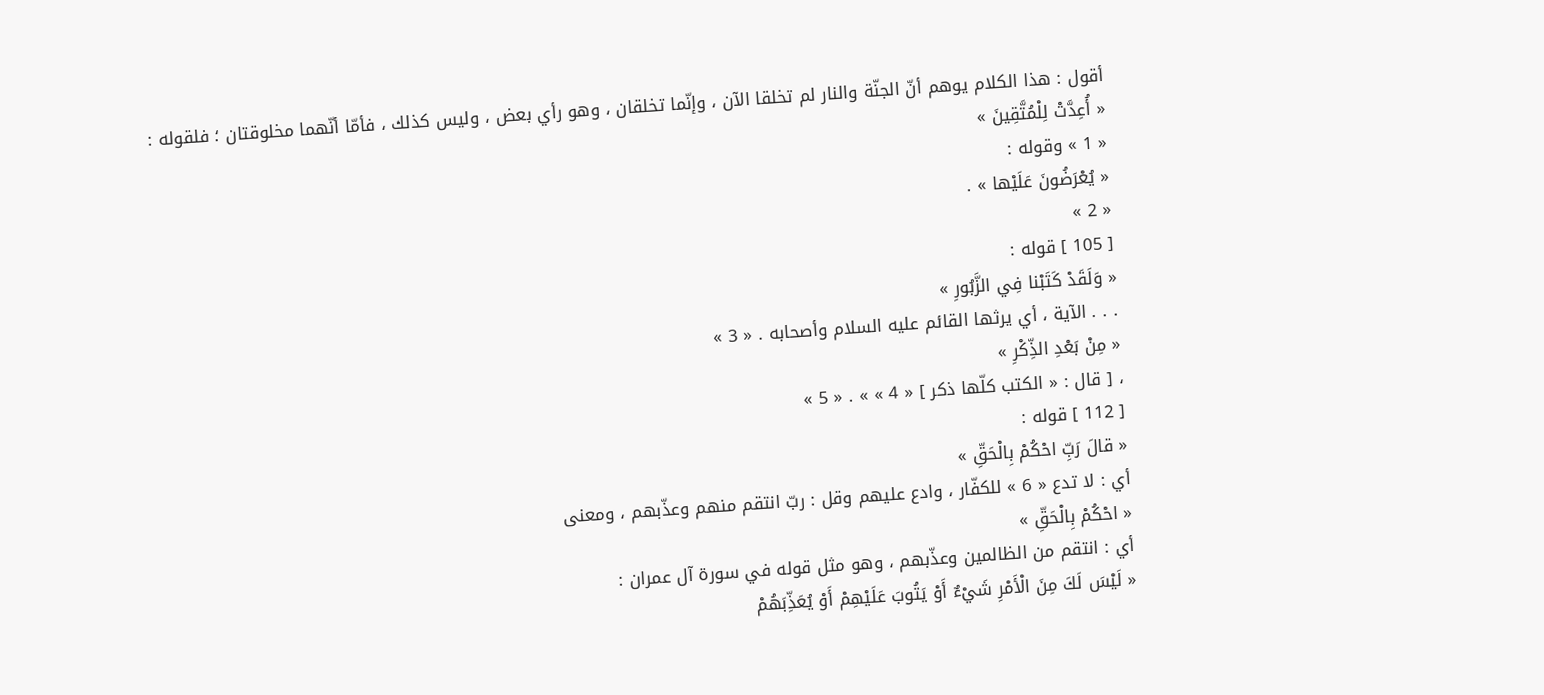أقول : هذا الكلام يوهم أنّ الجنّة والنار لم تخلقا الآن ، وإنّما تخلقان ، وهو رأي بعض ، وليس كذلك ، فأمّا أنّهما مخلوقتان ؛ فلقوله :
« أُعِدَّتْ لِلْمُتَّقِينَ »
« 1 » وقوله :
« يُعْرَضُونَ عَلَيْها » .
« 2 »
[ 105 ] قوله :
« وَلَقَدْ كَتَبْنا فِي الزَّبُورِ »
. . . الآية ، أي يرثها القائم عليه السلام وأصحابه . « 3 »
« مِنْ بَعْدِ الذِّكْرِ »
، [ قال : « الكتب كلّها ذكر ] « 4 » » . « 5 »
[ 112 ] قوله :
« قالَ رَبِّ احْكُمْ بِالْحَقِّ »
أي : لا تدع « 6 » للكفّار ، وادع عليهم وقل : ربّ انتقم منهم وعذّبهم ، ومعنى
« احْكُمْ بِالْحَقِّ »
أي : انتقم من الظالمين وعذّبهم ، وهو مثل قوله في سورة آل عمران :
« لَيْسَ لَكَ مِنَ الْأَمْرِ شَيْءٌ أَوْ يَتُوبَ عَلَيْهِمْ أَوْ يُعَذِّبَهُمْ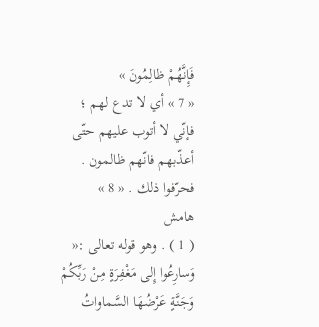فَإِنَّهُمْ ظالِمُونَ »
« 7 » أي لا تدع لهم ؛ فإنّي لا أتوب عليهم حتّى أعذّبهم فانّهم ظالمون . فحرّفوا ذلك . « 8 »
هامش
( 1 ) . وهو قوله تعالى :« وَسارِعُوا إِلى مَغْفِرَةٍ مِنْ رَبِّكُمْ وَجَنَّةٍ عَرْضُهَا السَّماواتُ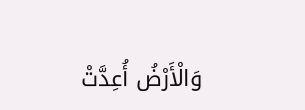وَالْأَرْضُ أُعِدَّتْ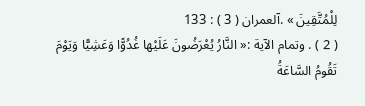لِلْمُتَّقِينَ » .آلعمران ( 3 ) : 133
( 2 ) . وتمام الآية :« النَّارُ يُعْرَضُونَ عَلَيْها غُدُوًّا وَعَشِيًّا وَيَوْمَ تَقُومُ السَّاعَةُ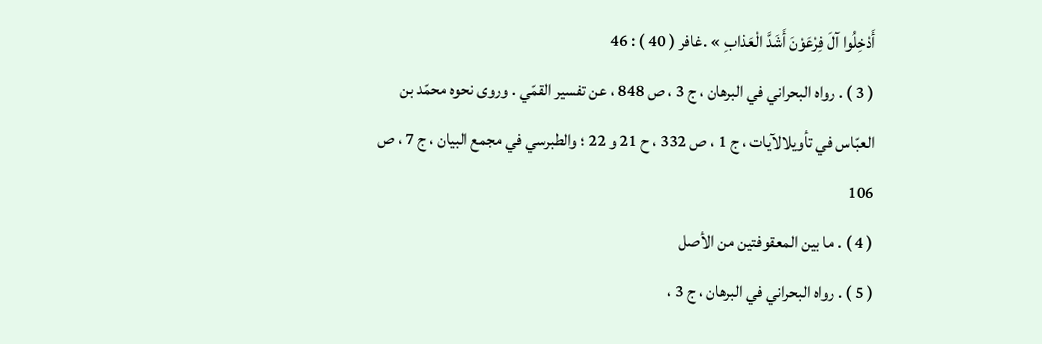أَدْخِلُوا آلَ فِرْعَوْنَ أَشَدَّ الْعَذابِ » .غافر ( 40 ) : 46
( 3 ) . رواه البحراني في البرهان ، ج 3 ، ص 848 ، عن تفسير القمّي . وروى نحوه محمّد بن العبّاس في تأويلالآيات ، ج 1 ، ص 332 ، ح 21 و 22 ؛ والطبرسي في مجمع البيان ، ج 7 ، ص 106
( 4 ) . ما بين المعقوفتين من الأصل
( 5 ) . رواه البحراني في البرهان ، ج 3 ،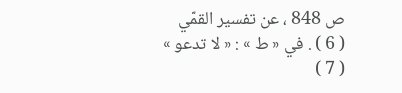ص 848 ، عن تفسير القمّي
( 6 ) . في « ط » : « لا تدعو »
( 7 )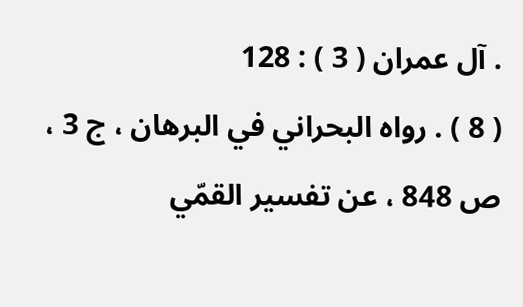. آل عمران ( 3 ) : 128
( 8 ) . رواه البحراني في البرهان ، ج 3 ، ص 848 ، عن تفسير القمّي